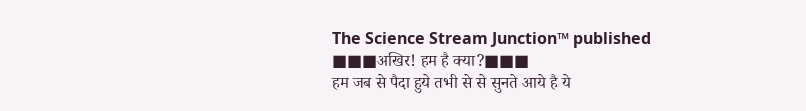The Science Stream Junction™ published
■■■अखिर! हम है क्या?■■■
हम जब से पैदा हुये तभी से से सुनते आये है ये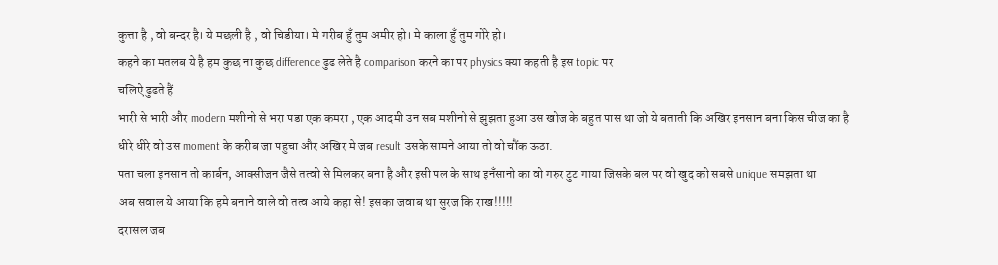कुत्ता है , वो बन्दर है। ये मछली है , वो चिडीया। मे गरीब हुँ तुम अमीर हो। मे काला हुँ तुम गोरे हो।
कहने का मतलब ये है हम कुछ ना कुछ difference ढुढ लेते है comparison करने का पर physics क्या कहती है इस topic पर
चलिऐ ढुढते हैं
भारी से भारी और modern मशीनो से भरा पडा एक कमरा , एक आदमी उन सब मशीनो से झुझता हुआ उस खोज के बहुत पास था जो ये बताती कि अखिर इनसान बना किस चीज का है
धीरे धीरे वो उस moment के करीब जा पहुचा और अखिर मे जब result उसके सामने आया तो वो चौंक ऊठा.
पता चला इनसान तो कार्बन, आक्सीजन जैसे तत्वो से मिलकर बना है और इसी पल के साथ इनँसानो का वो गरुर टुट गाया जिसके बल पर वो खुद को सबसे unique समझता था
अब सवाल ये आया कि हमे बनाने वाले वो तत्व आये कहा से! इसका जवाब था सुरज कि राख!!!!!
दरासल जब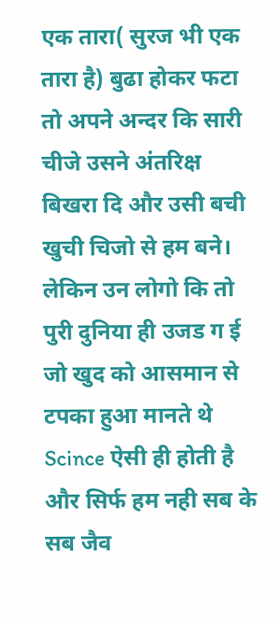एक तारा( सुरज भी एक तारा है) बुढा होकर फटा तो अपने अन्दर कि सारी चीजे उसने अंतरिक्ष बिखरा दि और उसी बची खुची चिजो से हम बने।
लेकिन उन लोगो कि तो पुरी दुनिया ही उजड ग ई जो खुद को आसमान से टपका हुआ मानते थे
Scince ऐसी ही होती है
और सिर्फ हम नही सब के सब जैव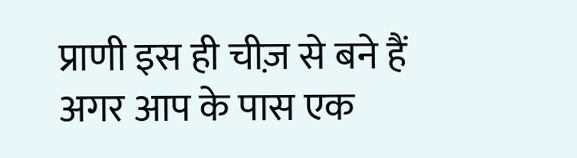प्राणी इस ही चीज़ से बने हैं
अगर आप के पास एक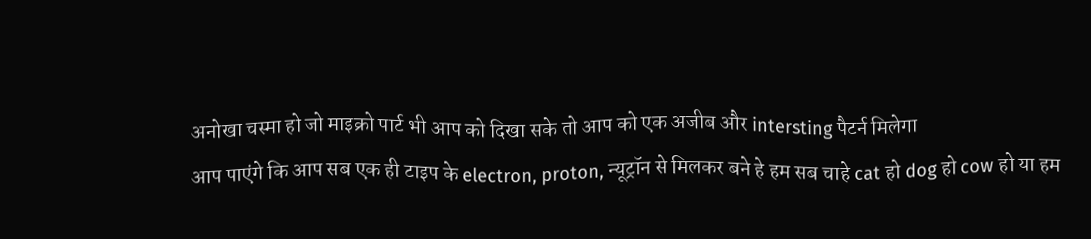अनोखा चस्मा हो जो माइक्रो पार्ट भी आप को दिखा सके तो आप को एक अजीब और intersting पैटर्न मिलेगा
आप पाएंगे कि आप सब एक ही टाइप के electron, proton, न्यूट्रॉन से मिलकर बने हे हम सब चाहे cat हो dog हो cow हो या हम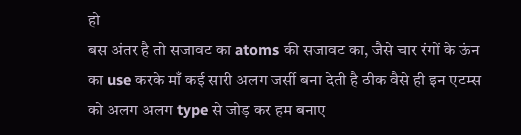हो
बस अंतर है तो सजावट का atoms की सजावट का, जैसे चार रंगों के ऊंन का use करके माँ कई सारी अलग जर्सी बना देती है ठीक वैसे ही इन एटम्स को अलग अलग type से जोड़ कर हम बनाए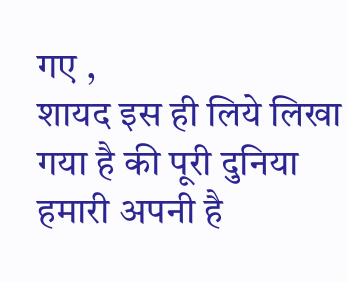गए ,
शायद इस ही लिये लिखा गया है की पूरी दुनिया हमारी अपनी है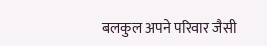बलकुल अपने परिवार जैसी